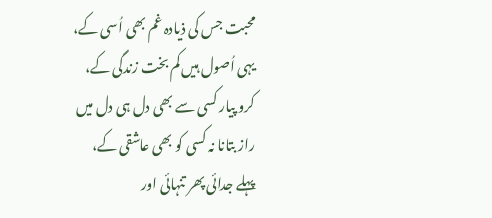محبت جس کی ذیادہ غم بھی اُسی کے،
یہی اُصول ہیں کم بخت زندگی کے،
کرو پیار کسی سے بھی دل ہی دل میں
راز بتانا نہ کسی کو بھی عاشقی کے،
پہلے جدائی پھر تنہائی اور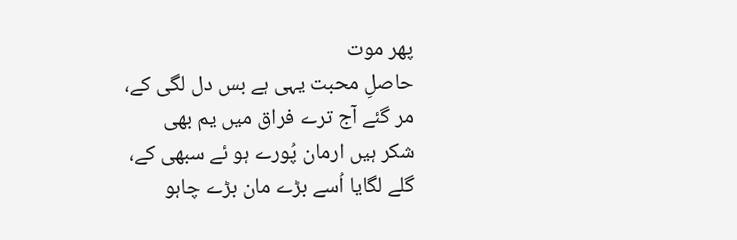پھر موت
حاصلِ محبت یہی ہے بس دل لگی کے،
مر گئے آج ترے فراق میں یم بھی
شکر ہیں ارمان پُورے ہو ئے سبھی کے،
گلے لگایا اُسے بڑے مان بڑے چاہو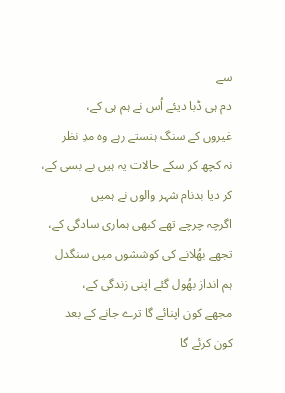سے
دم ہی ڈبا دیئے اُس نے ہم ہی کے،
غیروں کے سنگ ہنستے رہے وہ مدِ نظر
نہ کچھ کر سکے حالات یہ ہیں بے بسی کے،
کر دیا بدنام شہر والوں نے ہمیں
اگرچہ چرچے تھے کبھی ہماری سادگی کے،
تجھے بھُلانے کی کوششوں میں سنگدل
ہم انداز بھُول گئے اپنی زندگی کے،
مجھے کون اپنائے گا ترے جانے کے بعد
کون کرئے گا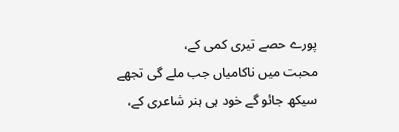پورے حصے تیری کمی کے،
محبت میں ناکامیاں جب ملے گی تجھے
سیکھ جائو گے خود ہی ہنر شاعری کے،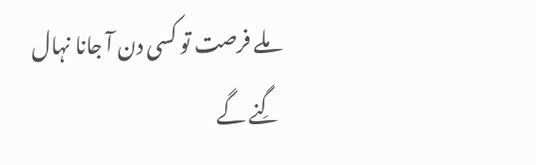ملے فرصت تو کسی دن آ جانا نہال
گِنے گے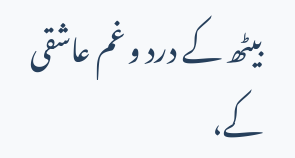بیٹھ کے درد و غم عاشقی کے،